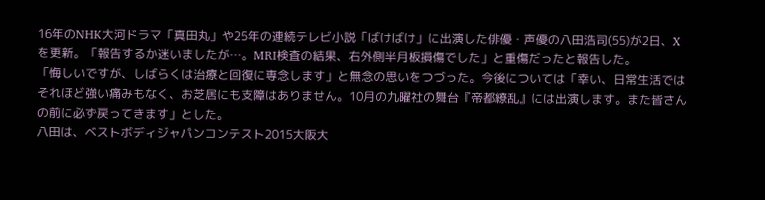16年のNHK大河ドラマ「真田丸」や25年の連続テレビ小説「ばけばけ」に出演した俳優・声優の八田浩司(55)が2日、Xを更新。「報告するか迷いましたが…。MRI検査の結果、右外側半月板損傷でした」と重傷だったと報告した。
「悔しいですが、しばらくは治療と回復に専念します」と無念の思いをつづった。今後については「幸い、日常生活ではそれほど強い痛みもなく、お芝居にも支障はありません。10月の九曜社の舞台『帝都繚乱』には出演します。また皆さんの前に必ず戻ってきます」とした。
八田は、ベストボディジャパンコンテスト2015大阪大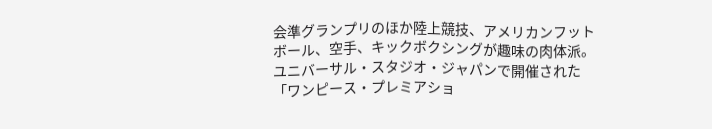会準グランプリのほか陸上競技、アメリカンフットボール、空手、キックボクシングが趣味の肉体派。ユニバーサル・スタジオ・ジャパンで開催された「ワンピース・プレミアショ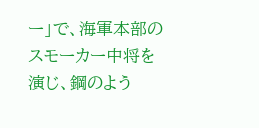ー」で、海軍本部のスモーカー中将を演じ、鋼のよう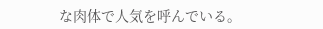な肉体で人気を呼んでいる。